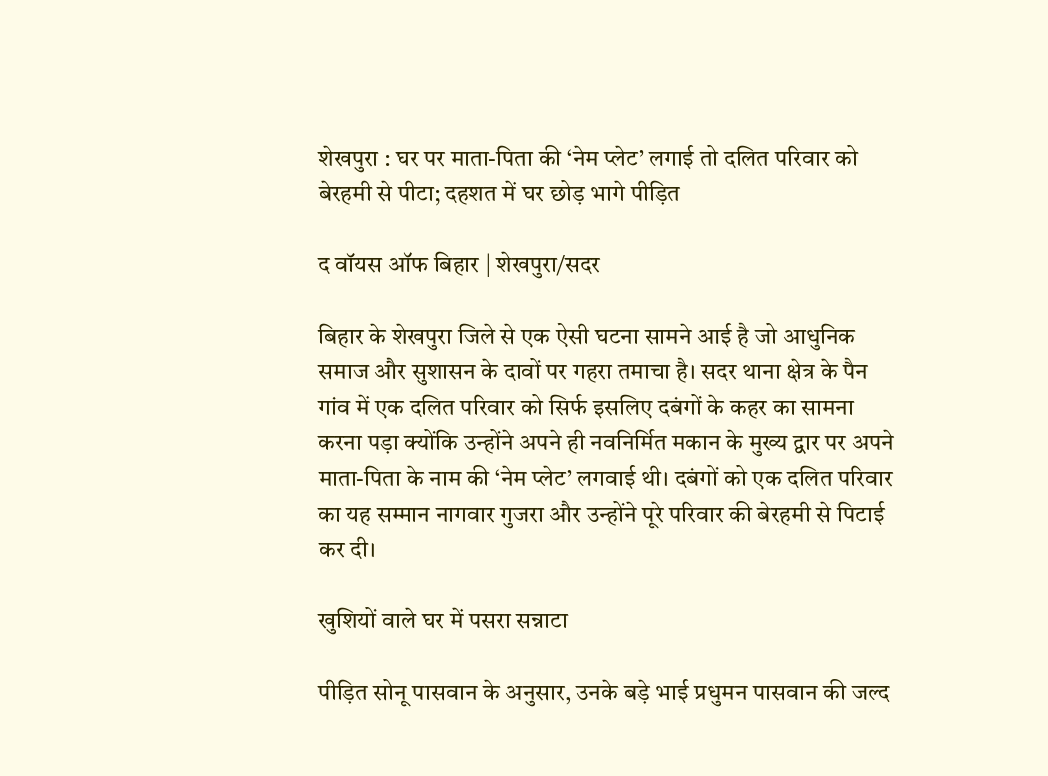शेखपुरा : घर पर माता-पिता की ‘नेम प्लेट’ लगाई तो दलित परिवार को बेरहमी से पीटा; दहशत में घर छोड़ भागे पीड़ित

द वॉयस ऑफ बिहार | शेखपुरा/सदर

बिहार के शेखपुरा जिले से एक ऐसी घटना सामने आई है जो आधुनिक समाज और सुशासन के दावों पर गहरा तमाचा है। सदर थाना क्षेत्र के पैन गांव में एक दलित परिवार को सिर्फ इसलिए दबंगों के कहर का सामना करना पड़ा क्योंकि उन्होंने अपने ही नवनिर्मित मकान के मुख्य द्वार पर अपने माता-पिता के नाम की ‘नेम प्लेट’ लगवाई थी। दबंगों को एक दलित परिवार का यह सम्मान नागवार गुजरा और उन्होंने पूरे परिवार की बेरहमी से पिटाई कर दी।

खुशियों वाले घर में पसरा सन्नाटा

पीड़ित सोनू पासवान के अनुसार, उनके बड़े भाई प्रधुमन पासवान की जल्द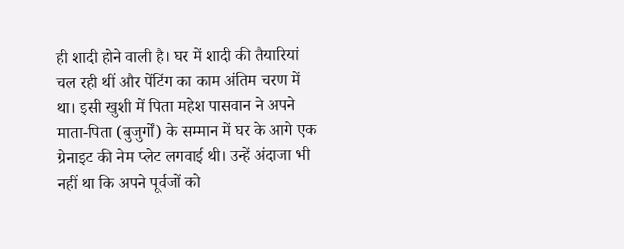ही शादी होने वाली है। घर में शादी की तैयारियां चल रही थीं और पेंटिंग का काम अंतिम चरण में था। इसी खुशी में पिता महेश पासवान ने अपने माता-पिता (बुजुर्गों) के सम्मान में घर के आगे एक ग्रेनाइट की नेम प्लेट लगवाई थी। उन्हें अंदाजा भी नहीं था कि अपने पूर्वजों को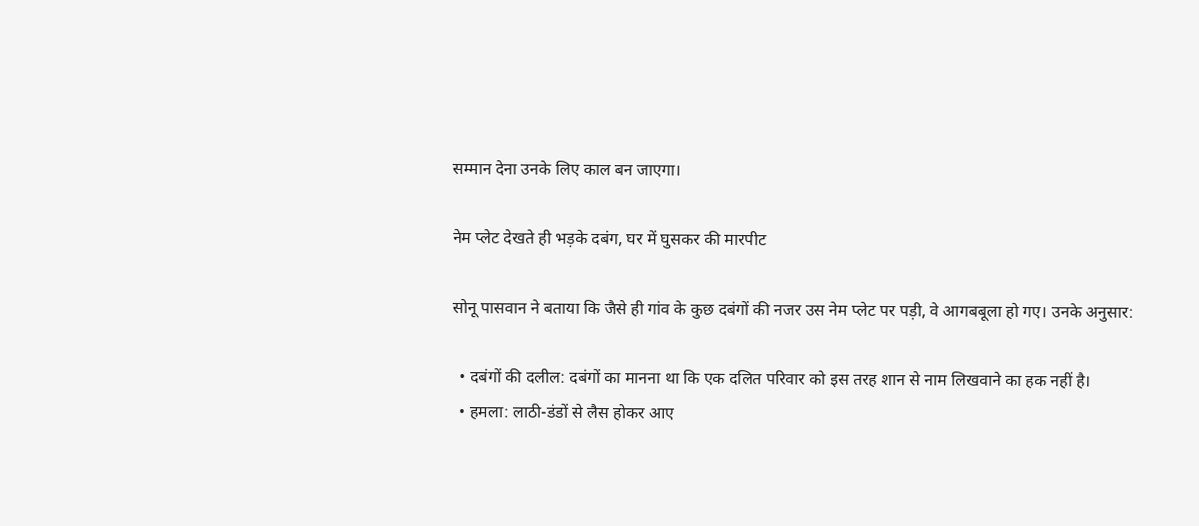सम्मान देना उनके लिए काल बन जाएगा।

नेम प्लेट देखते ही भड़के दबंग, घर में घुसकर की मारपीट

सोनू पासवान ने बताया कि जैसे ही गांव के कुछ दबंगों की नजर उस नेम प्लेट पर पड़ी, वे आगबबूला हो गए। उनके अनुसार:

  • दबंगों की दलील: दबंगों का मानना था कि एक दलित परिवार को इस तरह शान से नाम लिखवाने का हक नहीं है।
  • हमला: लाठी-डंडों से लैस होकर आए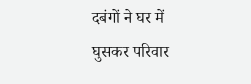दबंगों ने घर में घुसकर परिवार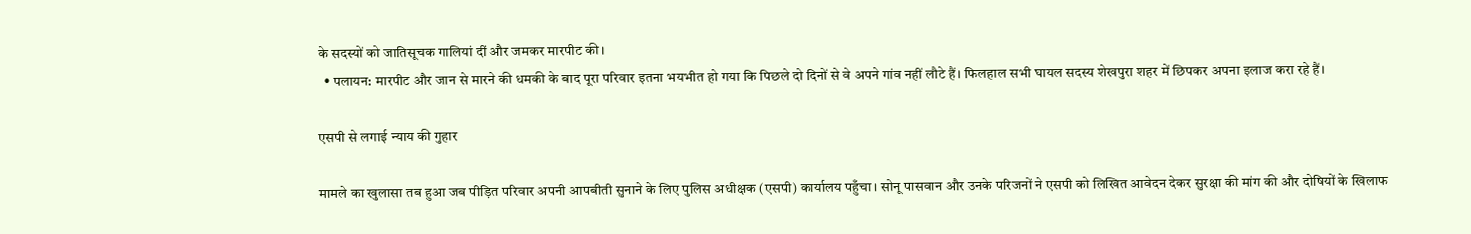के सदस्यों को जातिसूचक गालियां दीं और जमकर मारपीट की।
  • पलायन: मारपीट और जान से मारने की धमकी के बाद पूरा परिवार इतना भयभीत हो गया कि पिछले दो दिनों से वे अपने गांव नहीं लौटे हैं। फिलहाल सभी घायल सदस्य शेखपुरा शहर में छिपकर अपना इलाज करा रहे हैं।

एसपी से लगाई न्याय की गुहार

मामले का खुलासा तब हुआ जब पीड़ित परिवार अपनी आपबीती सुनाने के लिए पुलिस अधीक्षक (एसपी) कार्यालय पहुँचा। सोनू पासवान और उनके परिजनों ने एसपी को लिखित आवेदन देकर सुरक्षा की मांग की और दोषियों के खिलाफ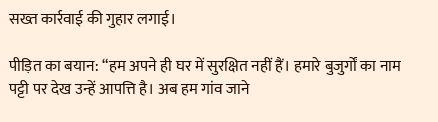सख्त कार्रवाई की गुहार लगाई।

पीड़ित का बयान: “हम अपने ही घर में सुरक्षित नहीं हैं। हमारे बुजुर्गों का नाम पट्टी पर देख उन्हें आपत्ति है। अब हम गांव जाने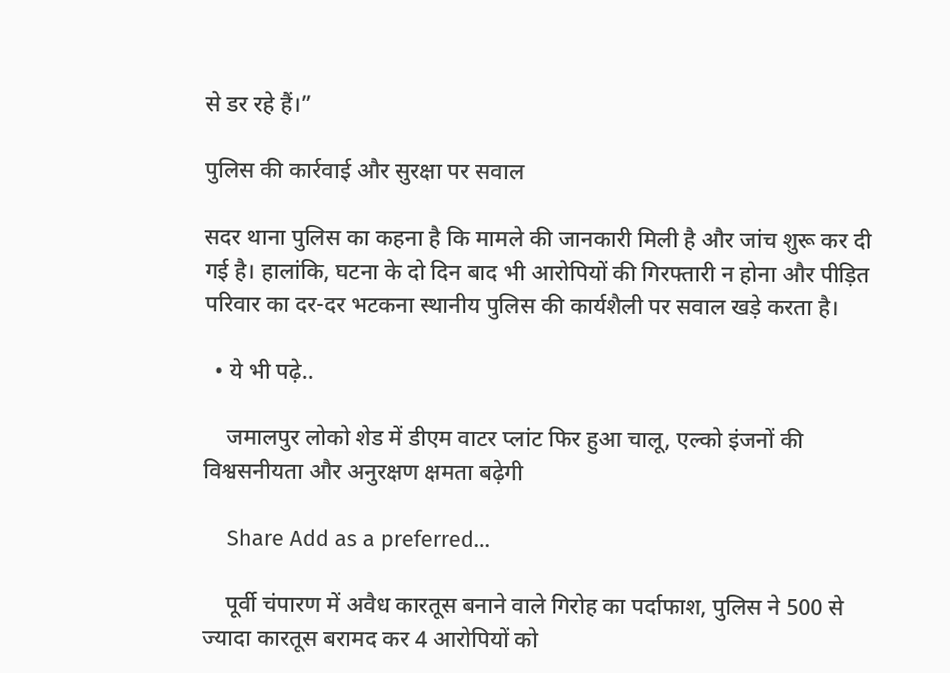से डर रहे हैं।”

पुलिस की कार्रवाई और सुरक्षा पर सवाल

सदर थाना पुलिस का कहना है कि मामले की जानकारी मिली है और जांच शुरू कर दी गई है। हालांकि, घटना के दो दिन बाद भी आरोपियों की गिरफ्तारी न होना और पीड़ित परिवार का दर-दर भटकना स्थानीय पुलिस की कार्यशैली पर सवाल खड़े करता है।

  • ये भी पढ़े..

    जमालपुर लोको शेड में डीएम वाटर प्लांट फिर हुआ चालू, एल्को इंजनों की विश्वसनीयता और अनुरक्षण क्षमता बढ़ेगी

    Share Add as a preferred…

    पूर्वी चंपारण में अवैध कारतूस बनाने वाले गिरोह का पर्दाफाश, पुलिस ने 500 से ज्यादा कारतूस बरामद कर 4 आरोपियों को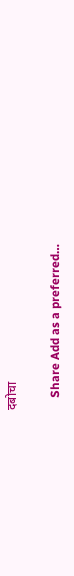दबोचा

    Share Add as a preferred…